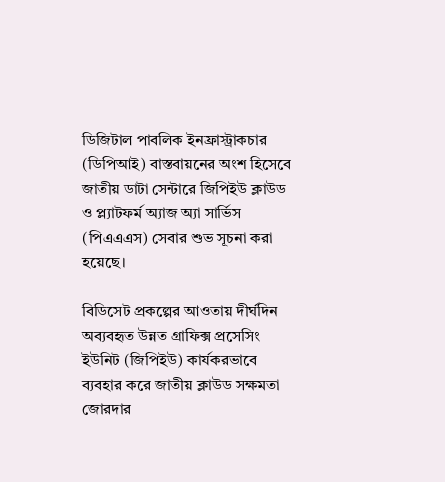ডিজিটাল পাবলিক ইনফ্রাস্ট্রাকচার (ডিপিআই) বাস্তবায়নের অংশ হিসেবে জাতীয় ডাটা সেন্টারে জিপিইউ ক্লাউড ও প্ল্যাটফর্ম অ্যাজ অ্যা সার্ভিস (পিএএএস) সেবার শুভ সূচনা করা হয়েছে।

বিডিসেট প্রকল্পের আওতায় দীর্ঘদিন অব্যবহৃত উন্নত গ্রাফিক্স প্রসেসিং ইউনিট (জিপিইউ) কার্যকরভাবে ব্যবহার করে জাতীয় ক্লাউড সক্ষমতা জোরদার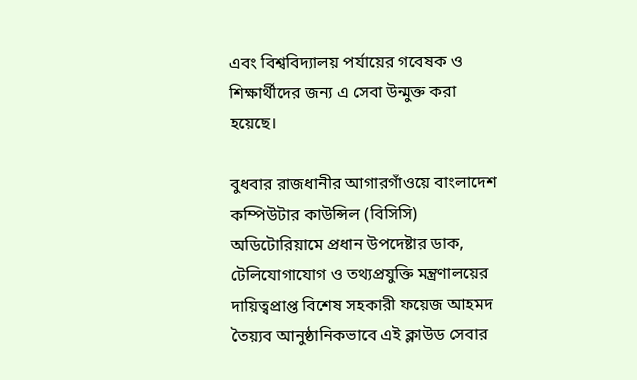এবং বিশ্ববিদ্যালয় পর্যায়ের গবেষক ও শিক্ষার্থীদের জন্য এ সেবা উন্মুক্ত করা হয়েছে।

বুধবার রাজধানীর আগারগাঁওয়ে বাংলাদেশ কম্পিউটার কাউন্সিল (বিসিসি) অডিটোরিয়ামে প্রধান উপদেষ্টার ডাক, টেলিযোগাযোগ ও তথ্যপ্রযুক্তি মন্ত্রণালয়ের দায়িত্বপ্রাপ্ত বিশেষ সহকারী ফয়েজ আহমদ তৈয়্যব আনুষ্ঠানিকভাবে এই ক্লাউড সেবার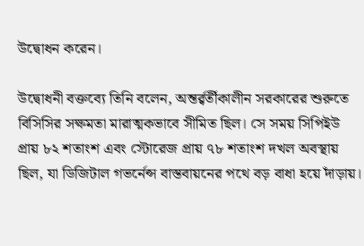উদ্বোধন করেন।

উদ্বোধনী বক্তব্যে তিনি বলেন, অন্তর্র্বর্তীকালীন সরকারের শুরুতে বিসিসির সক্ষমতা মারাত্মকভাবে সীমিত ছিল। সে সময় সিপিইউ প্রায় ৮২ শতাংশ এবং স্টোরেজ প্রায় ৭৮ শতাংশ দখল অবস্থায় ছিল, যা ডিজিটাল গভর্নেন্স বাস্তবায়নের পথে বড় বাধা হয়ে দাঁড়ায়।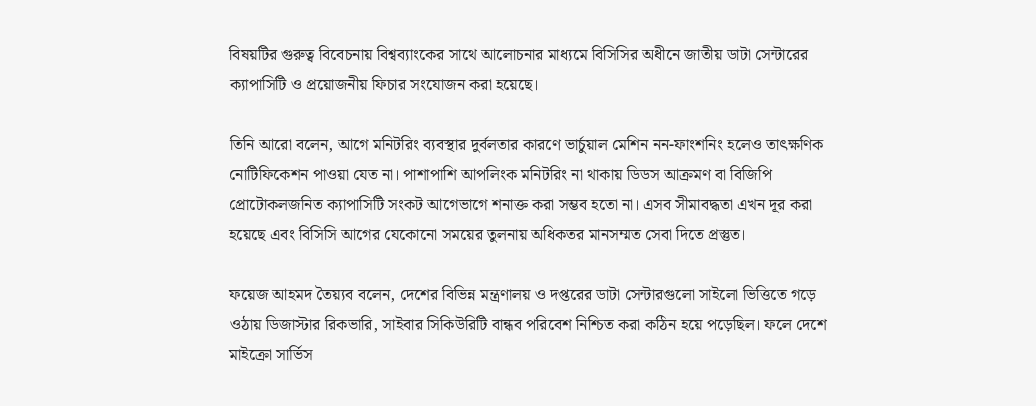বিষয়টির গুরুত্ব বিবেচনায় বিশ্বব্যাংকের সাথে আলোচনার মাধ্যমে বিসিসির অধীনে জাতীয় ডাটা সেন্টারের ক্যাপাসিটি ও প্রয়োজনীয় ফিচার সংযোজন করা হয়েছে।

তিনি আরো বলেন, আগে মনিটরিং ব্যবস্থার দুর্বলতার কারণে ভার্চুয়াল মেশিন নন-ফাংশনিং হলেও তাৎক্ষণিক নোটিফিকেশন পাওয়া যেত না। পাশাপাশি আপলিংক মনিটরিং না থাকায় ডিডস আক্রমণ বা বিজিপি প্রোটোকলজনিত ক্যাপাসিটি সংকট আগেভাগে শনাক্ত করা সম্ভব হতো না। এসব সীমাবদ্ধতা এখন দূর করা হয়েছে এবং বিসিসি আগের যেকোনো সময়ের তুলনায় অধিকতর মানসম্মত সেবা দিতে প্রস্তুত।

ফয়েজ আহমদ তৈয়্যব বলেন, দেশের বিভিন্ন মন্ত্রণালয় ও দপ্তরের ডাটা সেন্টারগুলো সাইলো ভিত্তিতে গড়ে ওঠায় ডিজাস্টার রিকভারি, সাইবার সিকিউরিটি বান্ধব পরিবেশ নিশ্চিত করা কঠিন হয়ে পড়েছিল। ফলে দেশে মাইক্রো সার্ভিস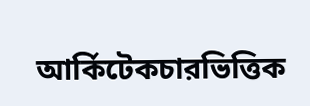আর্কিটেকচারভিত্তিক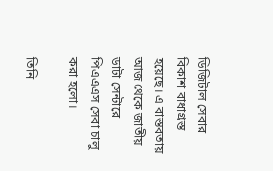ডিজিটাল সেবার বিকাশ বাধাগ্রস্ত হয়েছে। এ বাস্তবতায় আজ থেকে জাতীয় ডাটা সেন্টারে পিএএএস সেবা চালু করা হলো।

তিনি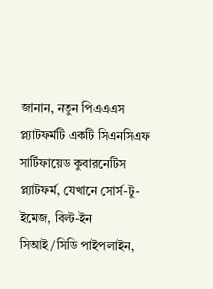জানান, নতুন পিএএএস প্ল্যাটফর্মটি একটি সিএনসিএফ সার্টিফায়েড কুবারনেটিস প্ল্যাটফর্ম, যেখানে সোর্স-টু-ইমেজ, বিল্ট-ইন সিআই/সিডি পাইপলাইন,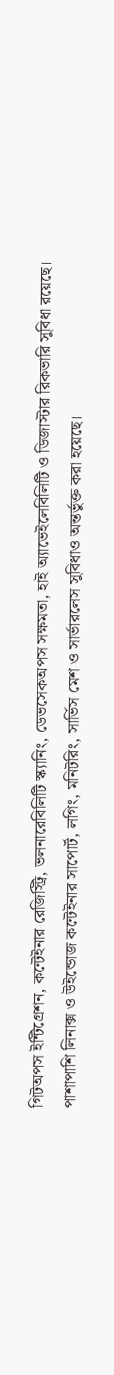গিটঅপস ইন্টিগ্রেশন, কন্টেইনার রেজিস্ট্রি, ভলনারেবিলিটি স্ক্যানিং, ডেভসেকঅপস সক্ষমতা, হাই অ্যাভেইলেবিলিটি ও ডিজাস্টার রিকভারি সুবিধা রয়েছে। পাশাপাশি লিনাক্স ও উইন্ডোজ কন্টেইনার সাপোর্ট, লগিং, মনিটরিং, সার্ভিস মেশ ও সার্ভারলেস সুবিধাও অন্তর্ভুক্ত করা হয়েছে।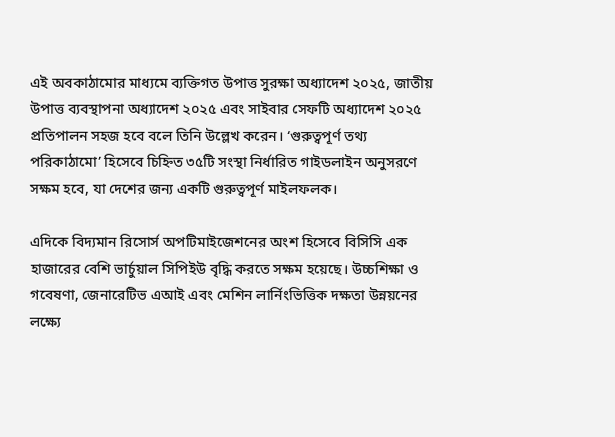এই অবকাঠামোর মাধ্যমে ব্যক্তিগত উপাত্ত সুরক্ষা অধ্যাদেশ ২০২৫, জাতীয় উপাত্ত ব্যবস্থাপনা অধ্যাদেশ ২০২৫ এবং সাইবার সেফটি অধ্যাদেশ ২০২৫ প্রতিপালন সহজ হবে বলে তিনি উল্লেখ করেন। ‘গুরুত্বপূর্ণ তথ্য পরিকাঠামো’ হিসেবে চিহ্নিত ৩৫টি সংস্থা নির্ধারিত গাইডলাইন অনুসরণে সক্ষম হবে, যা দেশের জন্য একটি গুরুত্বপূর্ণ মাইলফলক।

এদিকে বিদ্যমান রিসোর্স অপটিমাইজেশনের অংশ হিসেবে বিসিসি এক হাজারের বেশি ভার্চুয়াল সিপিইউ বৃদ্ধি করতে সক্ষম হয়েছে। উচ্চশিক্ষা ও গবেষণা, জেনারেটিভ এআই এবং মেশিন লার্নিংভিত্তিক দক্ষতা উন্নয়নের লক্ষ্যে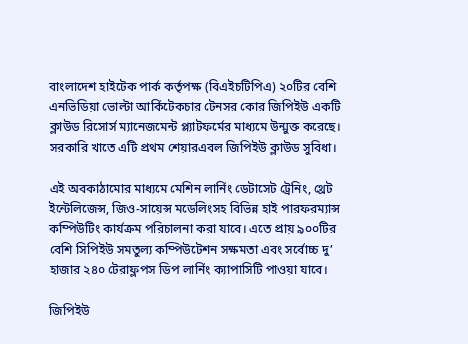বাংলাদেশ হাইটেক পার্ক কর্তৃপক্ষ (বিএইচটিপিএ) ২০টির বেশি এনভিডিয়া ভোল্টা আর্কিটেকচার টেনসর কোর জিপিইউ একটি ক্লাউড রিসোর্স ম্যানেজমেন্ট প্ল্যাটফর্মের মাধ্যমে উন্মুক্ত করেছে। সরকারি খাতে এটি প্রথম শেয়ারএবল জিপিইউ ক্লাউড সুবিধা।

এই অবকাঠামোর মাধ্যমে মেশিন লার্নিং ডেটাসেট ট্রেনিং, থ্রেট ইন্টেলিজেন্স, জিও-সায়েন্স মডেলিংসহ বিভিন্ন হাই পারফরম্যান্স কম্পিউটিং কার্যক্রম পরিচালনা করা যাবে। এতে প্রায় ৯০০টির বেশি সিপিইউ সমতুল্য কম্পিউটেশন সক্ষমতা এবং সর্বোচ্চ দু’ হাজার ২৪০ টেরাফ্লপস ডিপ লার্নিং ক্যাপাসিটি পাওয়া যাবে।

জিপিইউ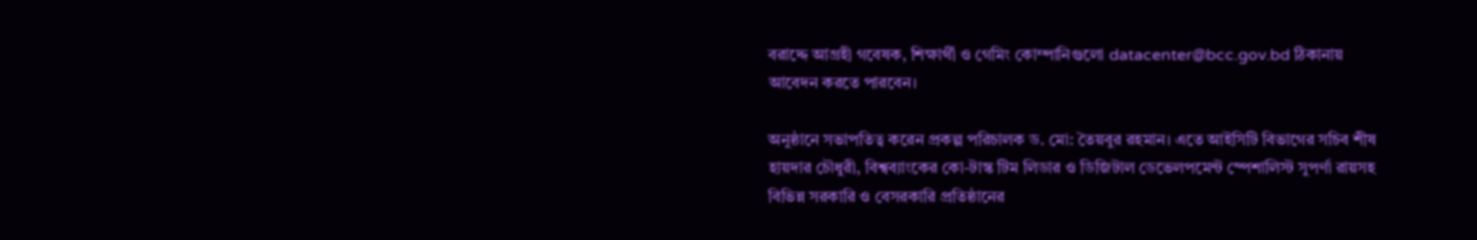বরাদ্দে আগ্রহী গবেষক, শিক্ষার্থী ও গেমিং কোম্পানিগুলো datacenter@bcc.gov.bd ঠিকানায় আবেদন করতে পারবেন।

অনুষ্ঠানে সভাপতিত্ব করেন প্রকল্প পরিচালক ড. মো: তৈয়বুর রহমান। এতে আইসিটি বিভাগের সচিব শীষ হায়দার চৌধুরী, বিশ্বব্যাংকের কো-টাস্ক টিম লিডার ও ডিজিটাল ডেভেলপমেন্ট স্পেশালিস্ট সুপর্ণা রায়সহ বিভিন্ন সরকারি ও বেসরকারি প্রতিষ্ঠানের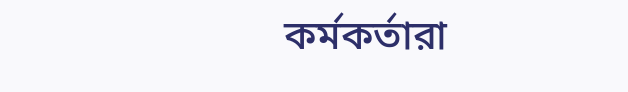কর্মকর্তারা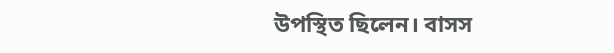উপস্থিত ছিলেন। বাসস